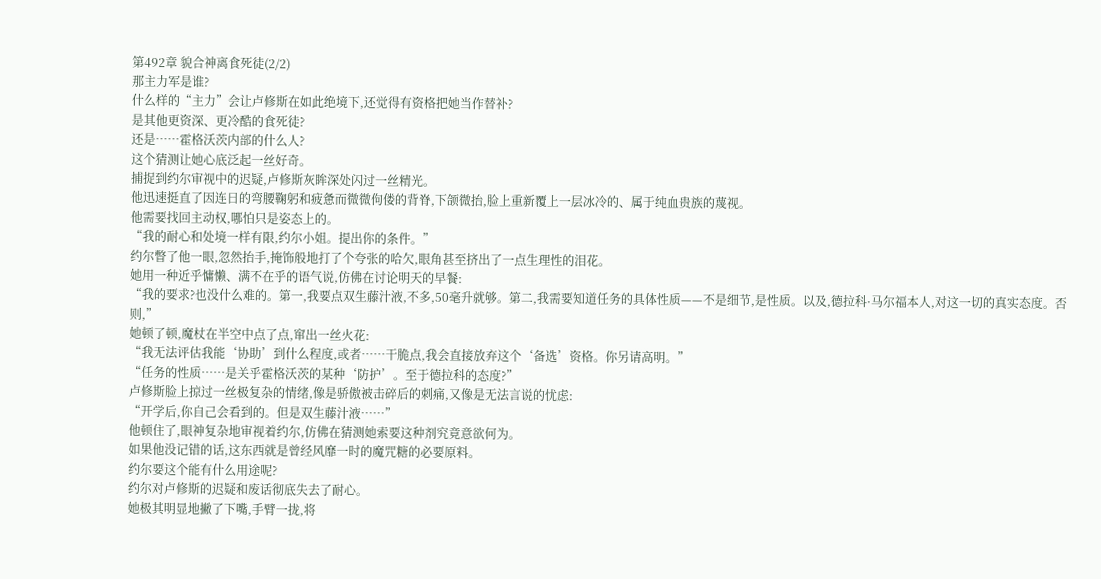第492章 貌合神离食死徒(2/2)
那主力军是谁?
什么样的“主力”会让卢修斯在如此绝境下,还觉得有资格把她当作替补?
是其他更资深、更冷酷的食死徒?
还是……霍格沃茨内部的什么人?
这个猜测让她心底泛起一丝好奇。
捕捉到约尔审视中的迟疑,卢修斯灰眸深处闪过一丝精光。
他迅速挺直了因连日的弯腰鞠躬和疲惫而微微佝偻的背脊,下颌微抬,脸上重新覆上一层冰冷的、属于纯血贵族的蔑视。
他需要找回主动权,哪怕只是姿态上的。
“我的耐心和处境一样有限,约尔小姐。提出你的条件。”
约尔瞥了他一眼,忽然抬手,掩饰般地打了个夸张的哈欠,眼角甚至挤出了一点生理性的泪花。
她用一种近乎慵懒、满不在乎的语气说,仿佛在讨论明天的早餐:
“我的要求?也没什么难的。第一,我要点双生藤汁液,不多,50毫升就够。第二,我需要知道任务的具体性质——不是细节,是性质。以及,德拉科·马尔福本人,对这一切的真实态度。否则,”
她顿了顿,魔杖在半空中点了点,窜出一丝火花:
“我无法评估我能‘协助’到什么程度,或者……干脆点,我会直接放弃这个‘备选’资格。你另请高明。”
“任务的性质……是关乎霍格沃茨的某种‘防护’。至于德拉科的态度?”
卢修斯脸上掠过一丝极复杂的情绪,像是骄傲被击碎后的刺痛,又像是无法言说的忧虑:
“开学后,你自己会看到的。但是双生藤汁液……”
他顿住了,眼神复杂地审视着约尔,仿佛在猜测她索要这种剂究竟意欲何为。
如果他没记错的话,这东西就是曾经风靡一时的魔咒糖的必要原料。
约尔要这个能有什么用途呢?
约尔对卢修斯的迟疑和废话彻底失去了耐心。
她极其明显地撇了下嘴,手臂一拢,将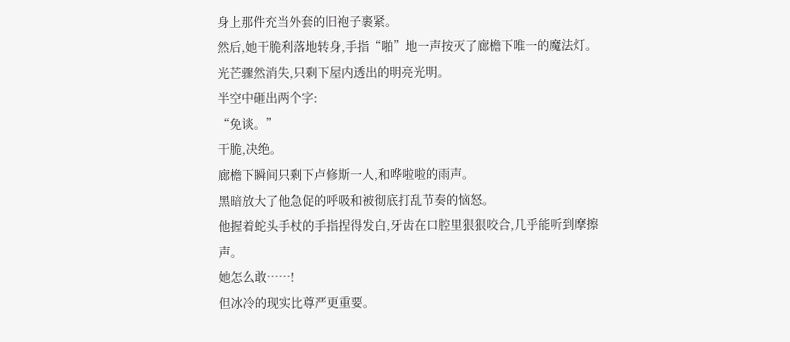身上那件充当外套的旧袍子裹紧。
然后,她干脆利落地转身,手指“啪”地一声按灭了廊檐下唯一的魔法灯。
光芒骤然消失,只剩下屋内透出的明亮光明。
半空中砸出两个字:
“免谈。”
干脆,决绝。
廊檐下瞬间只剩下卢修斯一人,和哗啦啦的雨声。
黑暗放大了他急促的呼吸和被彻底打乱节奏的恼怒。
他握着蛇头手杖的手指捏得发白,牙齿在口腔里狠狠咬合,几乎能听到摩擦声。
她怎么敢……!
但冰冷的现实比尊严更重要。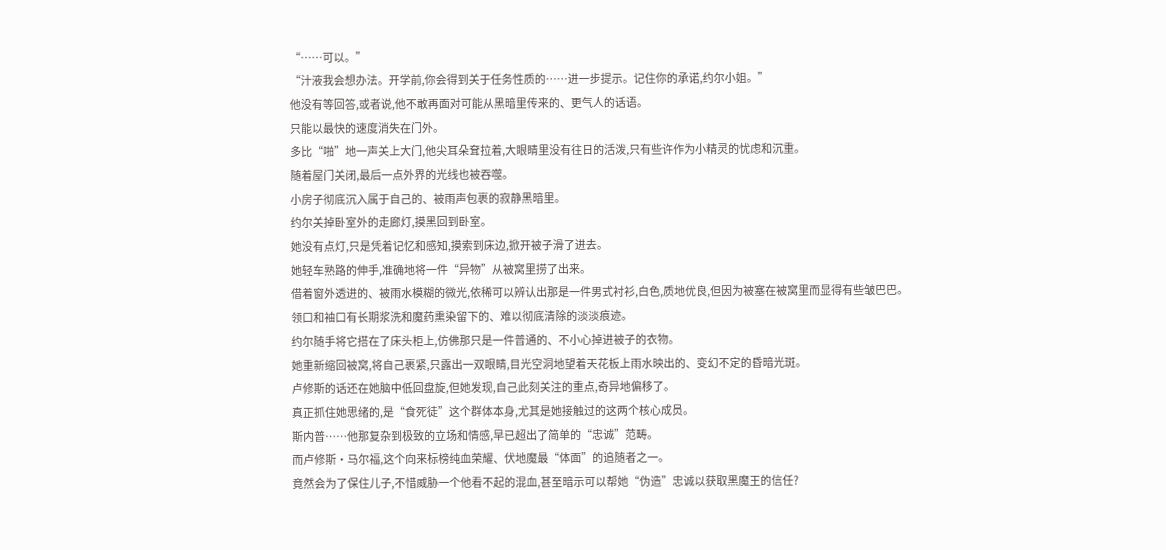“……可以。”
“汁液我会想办法。开学前,你会得到关于任务性质的……进一步提示。记住你的承诺,约尔小姐。”
他没有等回答,或者说,他不敢再面对可能从黑暗里传来的、更气人的话语。
只能以最快的速度消失在门外。
多比“啪”地一声关上大门,他尖耳朵耷拉着,大眼睛里没有往日的活泼,只有些许作为小精灵的忧虑和沉重。
随着屋门关闭,最后一点外界的光线也被吞噬。
小房子彻底沉入属于自己的、被雨声包裹的寂静黑暗里。
约尔关掉卧室外的走廊灯,摸黑回到卧室。
她没有点灯,只是凭着记忆和感知,摸索到床边,掀开被子滑了进去。
她轻车熟路的伸手,准确地将一件“异物”从被窝里捞了出来。
借着窗外透进的、被雨水模糊的微光,依稀可以辨认出那是一件男式衬衫,白色,质地优良,但因为被塞在被窝里而显得有些皱巴巴。
领口和袖口有长期浆洗和魔药熏染留下的、难以彻底清除的淡淡痕迹。
约尔随手将它搭在了床头柜上,仿佛那只是一件普通的、不小心掉进被子的衣物。
她重新缩回被窝,将自己裹紧,只露出一双眼睛,目光空洞地望着天花板上雨水映出的、变幻不定的昏暗光斑。
卢修斯的话还在她脑中低回盘旋,但她发现,自己此刻关注的重点,奇异地偏移了。
真正抓住她思绪的,是“食死徒”这个群体本身,尤其是她接触过的这两个核心成员。
斯内普……他那复杂到极致的立场和情感,早已超出了简单的“忠诚”范畴。
而卢修斯·马尔福,这个向来标榜纯血荣耀、伏地魔最“体面”的追随者之一。
竟然会为了保住儿子,不惜威胁一个他看不起的混血,甚至暗示可以帮她“伪造”忠诚以获取黑魔王的信任?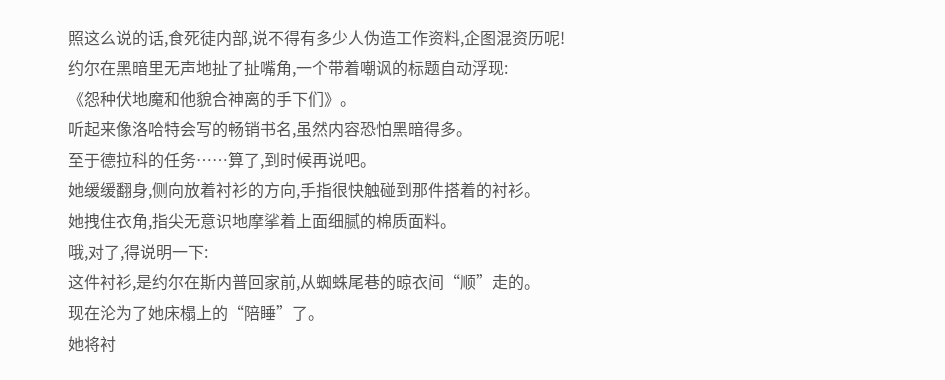照这么说的话,食死徒内部,说不得有多少人伪造工作资料,企图混资历呢!
约尔在黑暗里无声地扯了扯嘴角,一个带着嘲讽的标题自动浮现:
《怨种伏地魔和他貌合神离的手下们》。
听起来像洛哈特会写的畅销书名,虽然内容恐怕黑暗得多。
至于德拉科的任务……算了,到时候再说吧。
她缓缓翻身,侧向放着衬衫的方向,手指很快触碰到那件搭着的衬衫。
她拽住衣角,指尖无意识地摩挲着上面细腻的棉质面料。
哦,对了,得说明一下:
这件衬衫,是约尔在斯内普回家前,从蜘蛛尾巷的晾衣间“顺”走的。
现在沦为了她床榻上的“陪睡”了。
她将衬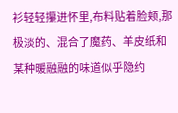衫轻轻攥进怀里,布料贴着脸颊,那极淡的、混合了魔药、羊皮纸和某种暖融融的味道似乎隐约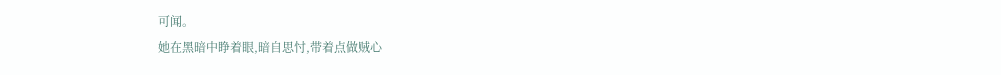可闻。
她在黑暗中睁着眼,暗自思忖,带着点做贼心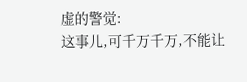虚的警觉:
这事儿,可千万千万,不能让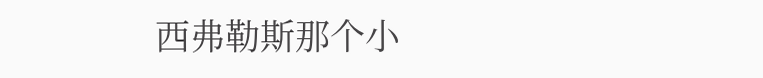西弗勒斯那个小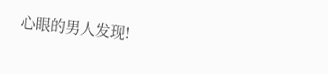心眼的男人发现!